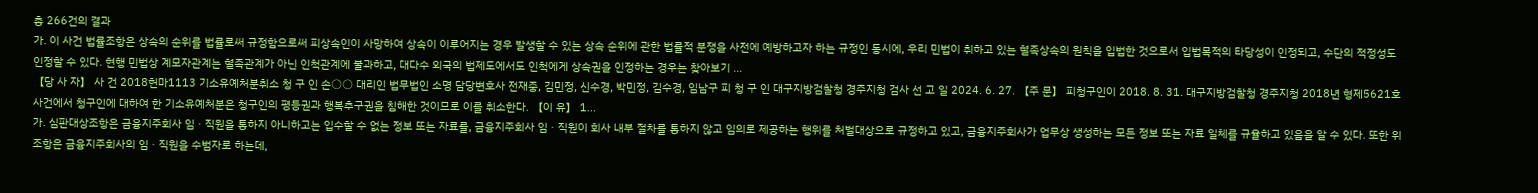총 266건의 결과
가. 이 사건 법률조항은 상속의 순위를 법률로써 규정함으로써 피상속인이 사망하여 상속이 이루어지는 경우 발생할 수 있는 상속 순위에 관한 법률적 분쟁을 사전에 예방하고자 하는 규정인 동시에, 우리 민법이 취하고 있는 혈족상속의 원칙을 입법한 것으로서 입법목적의 타당성이 인정되고, 수단의 적정성도 인정할 수 있다. 현행 민법상 계모자관계는 혈족관계가 아닌 인척관계에 불과하고, 대다수 외국의 법제도에서도 인척에게 상속권을 인정하는 경우는 찾아보기 ...
【당 사 자】 사 건 2018헌마1113 기소유예처분취소 청 구 인 손○○ 대리인 법무법인 소명 담당변호사 전재중, 김민정, 신수경, 박민정, 김수경, 임남구 피 청 구 인 대구지방검찰청 경주지청 검사 선 고 일 2024. 6. 27. 【주 문】 피청구인이 2018. 8. 31. 대구지방검찰청 경주지청 2018년 형제5621호 사건에서 청구인에 대하여 한 기소유예처분은 청구인의 평등권과 행복추구권을 침해한 것이므로 이를 취소한다. 【이 유】 1...
가. 심판대상조항은 금융지주회사 임ㆍ직원을 통하지 아니하고는 입수할 수 없는 정보 또는 자료를, 금융지주회사 임ㆍ직원이 회사 내부 절차를 통하지 않고 임의로 제공하는 행위를 처벌대상으로 규정하고 있고, 금융지주회사가 업무상 생성하는 모든 정보 또는 자료 일체를 규율하고 있음을 알 수 있다. 또한 위 조항은 금융지주회사의 임ㆍ직원을 수범자로 하는데,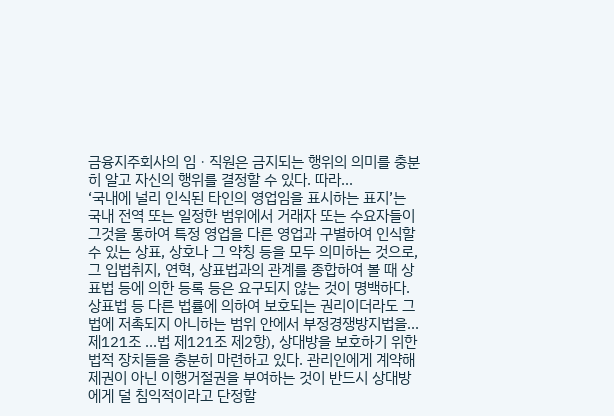금융지주회사의 임ㆍ직원은 금지되는 행위의 의미를 충분히 알고 자신의 행위를 결정할 수 있다. 따라...
‘국내에 널리 인식된 타인의 영업임을 표시하는 표지’는 국내 전역 또는 일정한 범위에서 거래자 또는 수요자들이 그것을 통하여 특정 영업을 다른 영업과 구별하여 인식할 수 있는 상표, 상호나 그 약칭 등을 모두 의미하는 것으로, 그 입법취지, 연혁, 상표법과의 관계를 종합하여 볼 때 상표법 등에 의한 등록 등은 요구되지 않는 것이 명백하다. 상표법 등 다른 법률에 의하여 보호되는 권리이더라도 그 법에 저촉되지 아니하는 범위 안에서 부정경쟁방지법을...
제121조 ...법 제121조 제2항), 상대방을 보호하기 위한 법적 장치들을 충분히 마련하고 있다. 관리인에게 계약해제권이 아닌 이행거절권을 부여하는 것이 반드시 상대방에게 덜 침익적이라고 단정할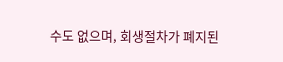수도 없으며, 회생절차가 폐지된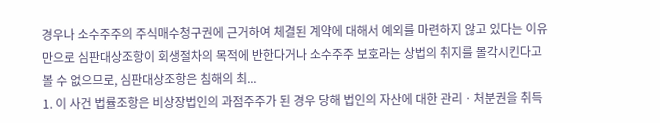경우나 소수주주의 주식매수청구권에 근거하여 체결된 계약에 대해서 예외를 마련하지 않고 있다는 이유만으로 심판대상조항이 회생절차의 목적에 반한다거나 소수주주 보호라는 상법의 취지를 몰각시킨다고 볼 수 없으므로, 심판대상조항은 침해의 최...
1. 이 사건 법률조항은 비상장법인의 과점주주가 된 경우 당해 법인의 자산에 대한 관리ㆍ처분권을 취득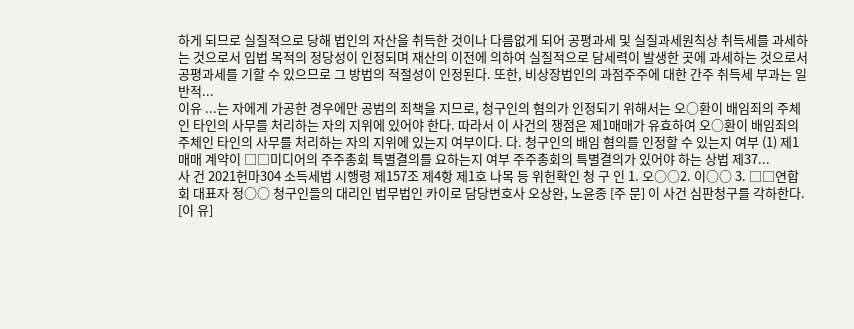하게 되므로 실질적으로 당해 법인의 자산을 취득한 것이나 다름없게 되어 공평과세 및 실질과세원칙상 취득세를 과세하는 것으로서 입법 목적의 정당성이 인정되며 재산의 이전에 의하여 실질적으로 담세력이 발생한 곳에 과세하는 것으로서 공평과세를 기할 수 있으므로 그 방법의 적절성이 인정된다. 또한, 비상장법인의 과점주주에 대한 간주 취득세 부과는 일반적...
이유 ...는 자에게 가공한 경우에만 공범의 죄책을 지므로, 청구인의 혐의가 인정되기 위해서는 오○환이 배임죄의 주체인 타인의 사무를 처리하는 자의 지위에 있어야 한다. 따라서 이 사건의 쟁점은 제1매매가 유효하여 오○환이 배임죄의 주체인 타인의 사무를 처리하는 자의 지위에 있는지 여부이다. 다. 청구인의 배임 혐의를 인정할 수 있는지 여부 (1) 제1매매 계약이 □□미디어의 주주총회 특별결의를 요하는지 여부 주주총회의 특별결의가 있어야 하는 상법 제37...
사 건 2021헌마304 소득세법 시행령 제157조 제4항 제1호 나목 등 위헌확인 청 구 인 1. 오○○2. 이○○ 3. □□연합회 대표자 정○○ 청구인들의 대리인 법무법인 카이로 담당변호사 오상완, 노윤종 [주 문] 이 사건 심판청구를 각하한다. [이 유]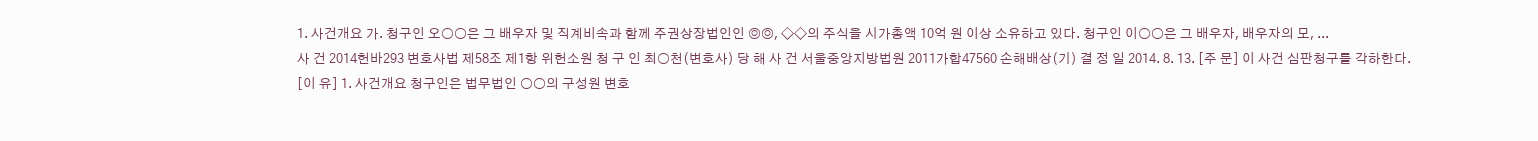1. 사건개요 가. 청구인 오○○은 그 배우자 및 직계비속과 함께 주권상장법인인 ◎◎, ◇◇의 주식을 시가총액 10억 원 이상 소유하고 있다. 청구인 이○○은 그 배우자, 배우자의 모, ...
사 건 2014헌바293 변호사법 제58조 제1항 위헌소원 청 구 인 최○천(변호사) 당 해 사 건 서울중앙지방법원 2011가합47560 손해배상(기) 결 정 일 2014. 8. 13. [주 문] 이 사건 심판청구를 각하한다. [이 유] 1. 사건개요 청구인은 법무법인 ○○의 구성원 변호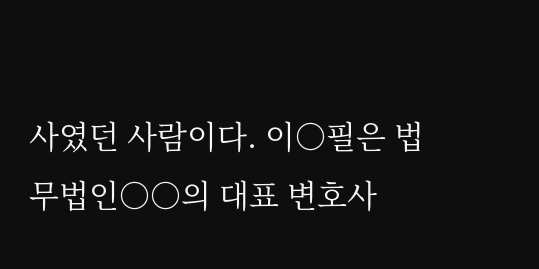사였던 사람이다. 이○필은 법무법인○○의 대표 변호사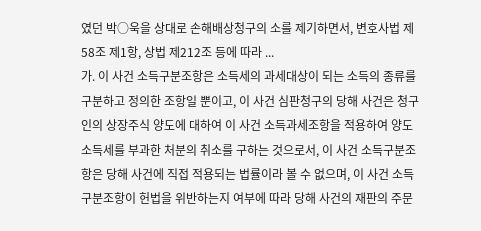였던 박○욱을 상대로 손해배상청구의 소를 제기하면서, 변호사법 제58조 제1항, 상법 제212조 등에 따라 ...
가. 이 사건 소득구분조항은 소득세의 과세대상이 되는 소득의 종류를 구분하고 정의한 조항일 뿐이고, 이 사건 심판청구의 당해 사건은 청구인의 상장주식 양도에 대하여 이 사건 소득과세조항을 적용하여 양도소득세를 부과한 처분의 취소를 구하는 것으로서, 이 사건 소득구분조항은 당해 사건에 직접 적용되는 법률이라 볼 수 없으며, 이 사건 소득구분조항이 헌법을 위반하는지 여부에 따라 당해 사건의 재판의 주문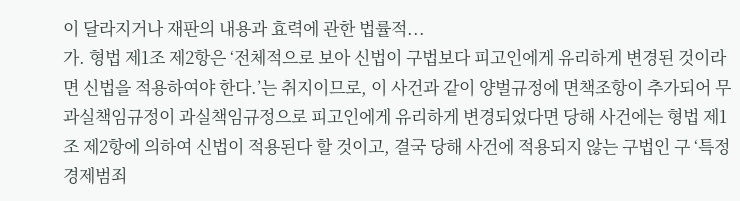이 달라지거나 재판의 내용과 효력에 관한 법률적...
가. 형법 제1조 제2항은 ‘전체적으로 보아 신법이 구법보다 피고인에게 유리하게 변경된 것이라면 신법을 적용하여야 한다.’는 취지이므로, 이 사건과 같이 양벌규정에 면책조항이 추가되어 무과실책임규정이 과실책임규정으로 피고인에게 유리하게 변경되었다면 당해 사건에는 형법 제1조 제2항에 의하여 신법이 적용된다 할 것이고, 결국 당해 사건에 적용되지 않는 구법인 구 ‘특정경제범죄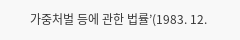가중처벌 등에 관한 법률’(1983. 12.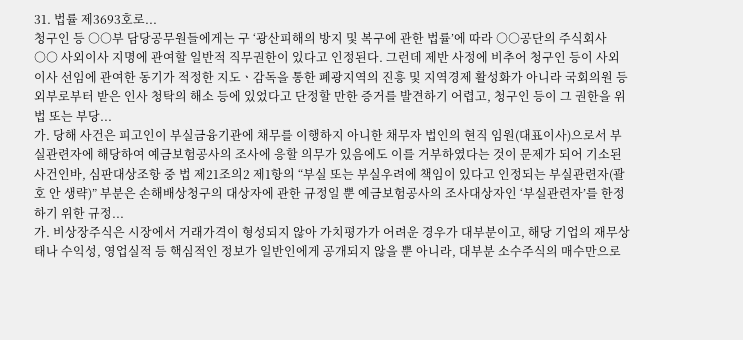31. 법률 제3693호로...
청구인 등 ○○부 담당공무원들에게는 구 ‘광산피해의 방지 및 복구에 관한 법률’에 따라 ○○공단의 주식회사 ○○ 사외이사 지명에 관여할 일반적 직무권한이 있다고 인정된다. 그런데 제반 사정에 비추어 청구인 등이 사외이사 선임에 관여한 동기가 적정한 지도ㆍ감독을 통한 폐광지역의 진흥 및 지역경제 활성화가 아니라 국회의원 등 외부로부터 받은 인사 청탁의 해소 등에 있었다고 단정할 만한 증거를 발견하기 어렵고, 청구인 등이 그 권한을 위법 또는 부당...
가. 당해 사건은 피고인이 부실금융기관에 채무를 이행하지 아니한 채무자 법인의 현직 임원(대표이사)으로서 부실관련자에 해당하여 예금보험공사의 조사에 응할 의무가 있음에도 이를 거부하였다는 것이 문제가 되어 기소된 사건인바, 심판대상조항 중 법 제21조의2 제1항의 “부실 또는 부실우려에 책임이 있다고 인정되는 부실관련자(괄호 안 생략)” 부분은 손해배상청구의 대상자에 관한 규정일 뿐 예금보험공사의 조사대상자인 ‘부실관련자’를 한정하기 위한 규정...
가. 비상장주식은 시장에서 거래가격이 형성되지 않아 가치평가가 어려운 경우가 대부분이고, 해당 기업의 재무상태나 수익성, 영업실적 등 핵심적인 정보가 일반인에게 공개되지 않을 뿐 아니라, 대부분 소수주식의 매수만으로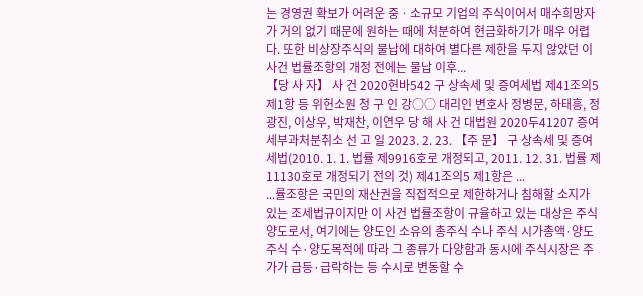는 경영권 확보가 어려운 중ㆍ소규모 기업의 주식이어서 매수희망자가 거의 없기 때문에 원하는 때에 처분하여 현금화하기가 매우 어렵다. 또한 비상장주식의 물납에 대하여 별다른 제한을 두지 않았던 이 사건 법률조항의 개정 전에는 물납 이후...
【당 사 자】 사 건 2020헌바542 구 상속세 및 증여세법 제41조의5 제1항 등 위헌소원 청 구 인 강○○ 대리인 변호사 정병문, 하태흥, 정광진, 이상우, 박재찬, 이연우 당 해 사 건 대법원 2020두41207 증여세부과처분취소 선 고 일 2023. 2. 23. 【주 문】 구 상속세 및 증여세법(2010. 1. 1. 법률 제9916호로 개정되고, 2011. 12. 31. 법률 제 11130호로 개정되기 전의 것) 제41조의5 제1항은 ...
...률조항은 국민의 재산권을 직접적으로 제한하거나 침해할 소지가 있는 조세법규이지만 이 사건 법률조항이 규율하고 있는 대상은 주식양도로서, 여기에는 양도인 소유의 총주식 수나 주식 시가총액·양도주식 수·양도목적에 따라 그 종류가 다양함과 동시에 주식시장은 주가가 급등·급락하는 등 수시로 변동할 수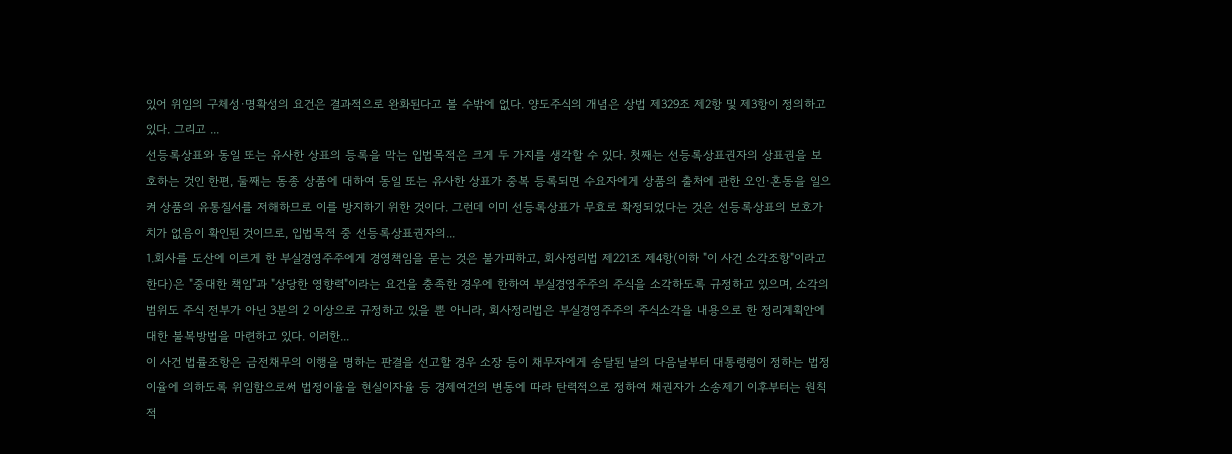있어 위임의 구체성·명확성의 요건은 결과적으로 완화된다고 볼 수밖에 없다. 양도주식의 개념은 상법 제329조 제2항 및 제3항이 정의하고 있다. 그리고 ...
선등록상표와 동일 또는 유사한 상표의 등록을 막는 입법목적은 크게 두 가지를 생각할 수 있다. 첫째는 선등록상표권자의 상표권을 보호하는 것인 한편, 둘째는 동종 상품에 대하여 동일 또는 유사한 상표가 중복 등록되면 수요자에게 상품의 출처에 관한 오인·혼동을 일으켜 상품의 유통질서를 저해하므로 이를 방지하기 위한 것이다. 그런데 이미 선등록상표가 무효로 확정되었다는 것은 선등록상표의 보호가치가 없음이 확인된 것이므로, 입법목적 중 선등록상표권자의...
1.회사를 도산에 이르게 한 부실경영주주에게 경영책임을 묻는 것은 불가피하고, 회사정리법 제221조 제4항(이하 "이 사건 소각조항"이라고 한다)은 "중대한 책임"과 "상당한 영향력"이라는 요건을 충족한 경우에 한하여 부실경영주주의 주식을 소각하도록 규정하고 있으며, 소각의 범위도 주식 전부가 아닌 3분의 2 이상으로 규정하고 있을 뿐 아니라, 회사정리법은 부실경영주주의 주식소각을 내용으로 한 정리계획안에 대한 불복방법을 마련하고 있다. 이러한...
이 사건 법률조항은 금전채무의 이행을 명하는 판결을 선고할 경우 소장 등이 채무자에게 송달된 날의 다음날부터 대통령령이 정하는 법정이율에 의하도록 위임함으로써 법정이율을 현실이자율 등 경제여건의 변동에 따라 탄력적으로 정하여 채권자가 소송제기 이후부터는 원칙적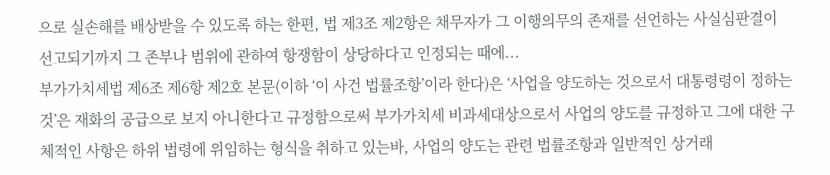으로 실손해를 배상받을 수 있도록 하는 한편, 법 제3조 제2항은 채무자가 그 이행의무의 존재를 선언하는 사실심판결이 선고되기까지 그 존부나 범위에 관하여 항쟁함이 상당하다고 인정되는 때에...
부가가치세법 제6조 제6항 제2호 본문(이하 ‘이 사건 법률조항’이라 한다)은 ‘사업을 양도하는 것으로서 대통령령이 정하는 것’은 재화의 공급으로 보지 아니한다고 규정함으로써 부가가치세 비과세대상으로서 사업의 양도를 규정하고 그에 대한 구체적인 사항은 하위 법령에 위임하는 형식을 취하고 있는바, 사업의 양도는 관련 법률조항과 일반적인 상거래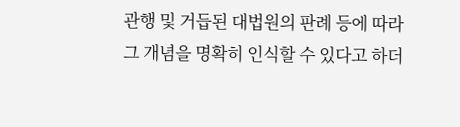관행 및 거듭된 대법원의 판례 등에 따라 그 개념을 명확히 인식할 수 있다고 하더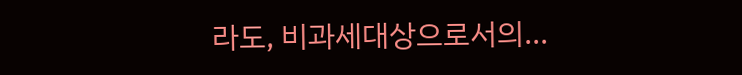라도, 비과세대상으로서의...